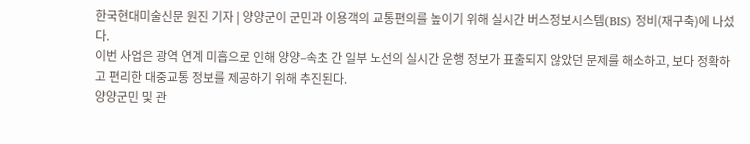한국현대미술신문 원진 기자 | 양양군이 군민과 이용객의 교통편의를 높이기 위해 실시간 버스정보시스템(BIS) 정비(재구축)에 나섰다.
이번 사업은 광역 연계 미흡으로 인해 양양–속초 간 일부 노선의 실시간 운행 정보가 표출되지 않았던 문제를 해소하고, 보다 정확하고 편리한 대중교통 정보를 제공하기 위해 추진된다.
양양군민 및 관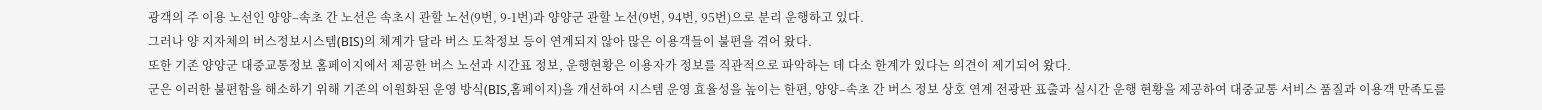광객의 주 이용 노선인 양양–속초 간 노선은 속초시 관할 노선(9번, 9-1번)과 양양군 관할 노선(9번, 94번, 95번)으로 분리 운행하고 있다.
그러나 양 지자체의 버스정보시스템(BIS)의 체계가 달라 버스 도착정보 등이 연계되지 않아 많은 이용객들이 불편을 겪어 왔다.
또한 기존 양양군 대중교통정보 홈페이지에서 제공한 버스 노선과 시간표 정보, 운행현황은 이용자가 정보를 직관적으로 파악하는 데 다소 한계가 있다는 의견이 제기되어 왔다.
군은 이러한 불편함을 해소하기 위해 기존의 이원화된 운영 방식(BIS,홈페이지)을 개선하여 시스템 운영 효율성을 높이는 한편, 양양–속초 간 버스 정보 상호 연계 전광판 표출과 실시간 운행 현황을 제공하여 대중교통 서비스 품질과 이용객 만족도를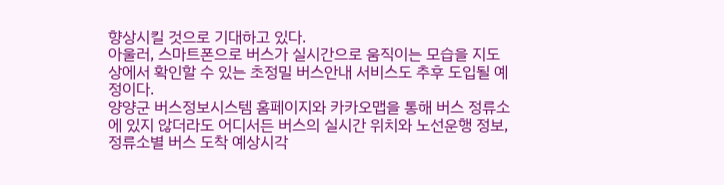향상시킬 것으로 기대하고 있다.
아울러, 스마트폰으로 버스가 실시간으로 움직이는 모습을 지도상에서 확인할 수 있는 초정밀 버스안내 서비스도 추후 도입될 예정이다.
양양군 버스정보시스템 홈페이지와 카카오맵을 통해 버스 정류소에 있지 않더라도 어디서든 버스의 실시간 위치와 노선운행 정보, 정류소별 버스 도착 예상시각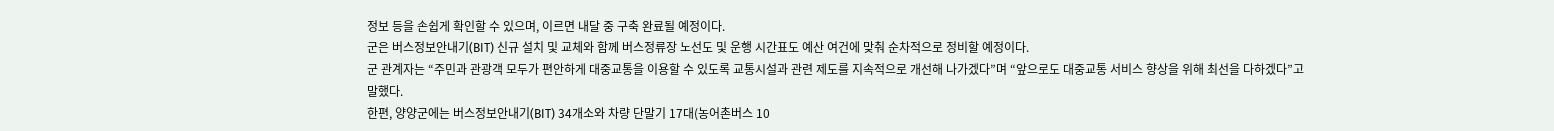정보 등을 손쉽게 확인할 수 있으며, 이르면 내달 중 구축 완료될 예정이다.
군은 버스정보안내기(BIT) 신규 설치 및 교체와 함께 버스정류장 노선도 및 운행 시간표도 예산 여건에 맞춰 순차적으로 정비할 예정이다.
군 관계자는 “주민과 관광객 모두가 편안하게 대중교통을 이용할 수 있도록 교통시설과 관련 제도를 지속적으로 개선해 나가겠다”며 “앞으로도 대중교통 서비스 향상을 위해 최선을 다하겠다”고 말했다.
한편, 양양군에는 버스정보안내기(BIT) 34개소와 차량 단말기 17대(농어촌버스 10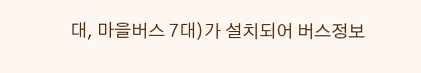대, 마을버스 7대)가 설치되어 버스정보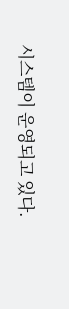시스템이 운영되고 있다.